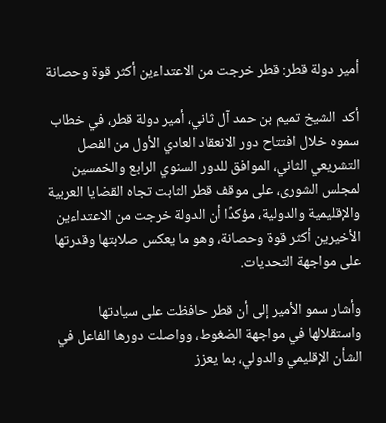أمير دولة قطر: قطر خرجت من الاعتداءين أكثر قوة وحصانة

أكد  الشيخ تميم بن حمد آل ثاني، أمير دولة قطر، في خطاب سموه خلال افتتاح دور الانعقاد العادي الأول من الفصل التشريعي الثاني، الموافق للدور السنوي الرابع والخمسين لمجلس الشورى، على موقف قطر الثابت تجاه القضايا العربية والإقليمية والدولية، مؤكدًا أن الدولة خرجت من الاعتداءين الأخيرين أكثر قوة وحصانة، وهو ما يعكس صلابتها وقدرتها على مواجهة التحديات.

وأشار سمو الأمير إلى أن قطر حافظت على سيادتها واستقلالها في مواجهة الضغوط، وواصلت دورها الفاعل في الشأن الإقليمي والدولي، بما يعزز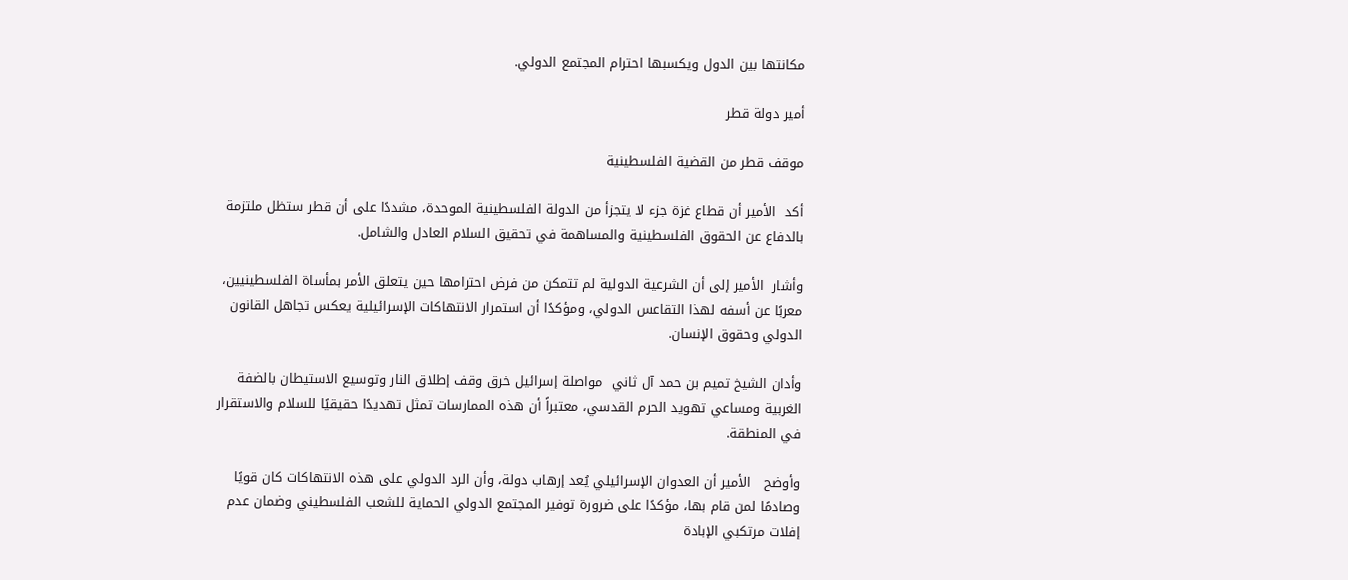مكانتها بين الدول ويكسبها احترام المجتمع الدولي.

أمير دولة قطر

موقف قطر من القضية الفلسطينية

أكد  الأمير أن قطاع غزة جزء لا يتجزأ من الدولة الفلسطينية الموحدة، مشددًا على أن قطر ستظل ملتزمة بالدفاع عن الحقوق الفلسطينية والمساهمة في تحقيق السلام العادل والشامل.

وأشار  الأمير إلى أن الشرعية الدولية لم تتمكن من فرض احترامها حين يتعلق الأمر بمأساة الفلسطينيين، معربًا عن أسفه لهذا التقاعس الدولي، ومؤكدًا أن استمرار الانتهاكات الإسرائيلية يعكس تجاهل القانون الدولي وحقوق الإنسان.

وأدان الشيخ تميم بن حمد آل ثاني  مواصلة إسرائيل خرق وقف إطلاق النار وتوسيع الاستيطان بالضفة الغربية ومساعي تهويد الحرم القدسي، معتبراً أن هذه الممارسات تمثل تهديدًا حقيقيًا للسلام والاستقرار في المنطقة.

وأوضح   الأمير أن العدوان الإسرائيلي يُعد إرهاب دولة، وأن الرد الدولي على هذه الانتهاكات كان قويًا وصادمًا لمن قام بها، مؤكدًا على ضرورة توفير المجتمع الدولي الحماية للشعب الفلسطيني وضمان عدم إفلات مرتكبي الإبادة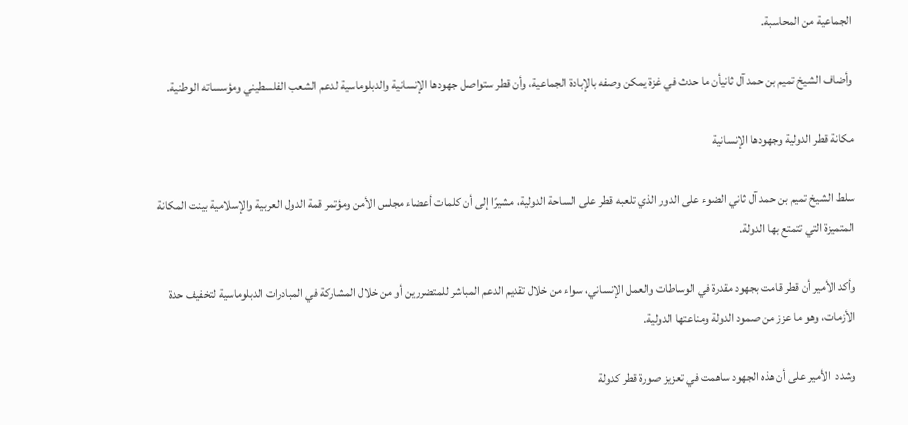الجماعية من المحاسبة.

وأضاف الشيخ تميم بن حمد آل ثانيأن ما حدث في غزة يمكن وصفه بالإبادة الجماعية، وأن قطر ستواصل جهودها الإنسانية والدبلوماسية لدعم الشعب الفلسطيني ومؤسساته الوطنية.

مكانة قطر الدولية وجهودها الإنسانية

سلط الشيخ تميم بن حمد آل ثاني الضوء على الدور الذي تلعبه قطر على الساحة الدولية، مشيرًا إلى أن كلمات أعضاء مجلس الأمن ومؤتمر قمة الدول العربية والإسلامية بينت المكانة المتميزة التي تتمتع بها الدولة.

وأكد الأمير أن قطر قامت بجهود مقدرة في الوساطات والعمل الإنساني، سواء من خلال تقديم الدعم المباشر للمتضررين أو من خلال المشاركة في المبادرات الدبلوماسية لتخفيف حدة الأزمات، وهو ما عزز من صمود الدولة ومناعتها الدولية.

وشدد  الأمير على أن هذه الجهود ساهمت في تعزيز صورة قطر كدولة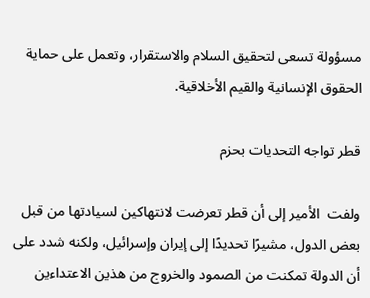مسؤولة تسعى لتحقيق السلام والاستقرار، وتعمل على حماية الحقوق الإنسانية والقيم الأخلاقية.

قطر تواجه التحديات بحزم

ولفت  الأمير إلى أن قطر تعرضت لانتهاكين لسيادتها من قبل بعض الدول، مشيرًا تحديدًا إلى إيران وإسرائيل، ولكنه شدد على أن الدولة تمكنت من الصمود والخروج من هذين الاعتداءين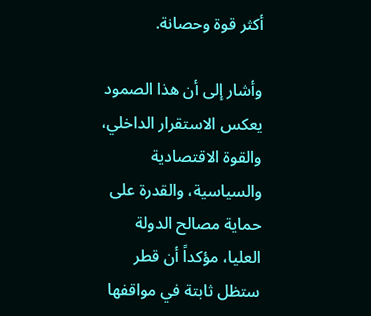أكثر قوة وحصانة.

وأشار إلى أن هذا الصمود يعكس الاستقرار الداخلي، والقوة الاقتصادية والسياسية، والقدرة على حماية مصالح الدولة العليا، مؤكداً أن قطر ستظل ثابتة في مواقفها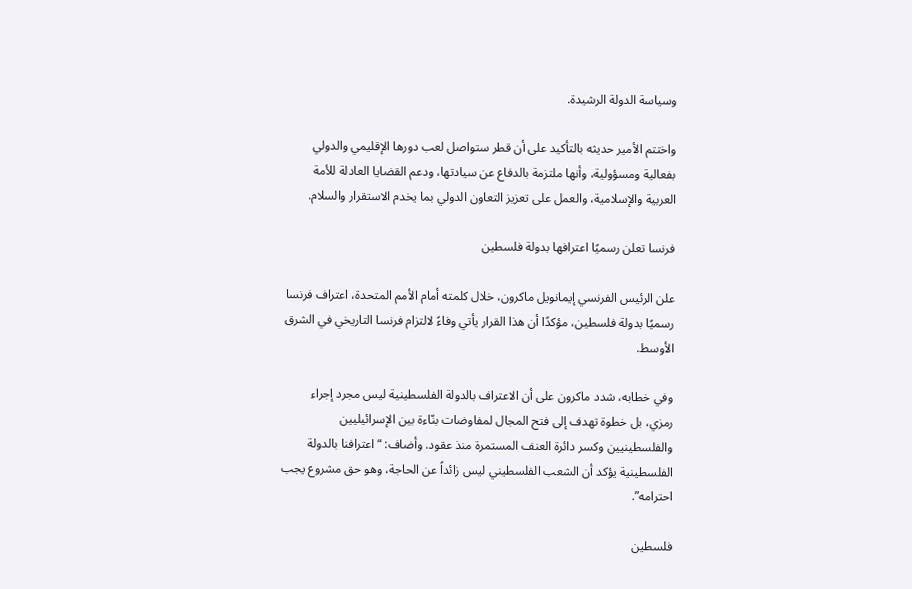وسياسة الدولة الرشيدة.

واختتم الأمير حديثه بالتأكيد على أن قطر ستواصل لعب دورها الإقليمي والدولي بفعالية ومسؤولية، وأنها ملتزمة بالدفاع عن سيادتها، ودعم القضايا العادلة للأمة العربية والإسلامية، والعمل على تعزيز التعاون الدولي بما يخدم الاستقرار والسلام.

فرنسا تعلن رسميًا اعترافها بدولة فلسطين

علن الرئيس الفرنسي إيمانويل ماكرون، خلال كلمته أمام الأمم المتحدة، اعتراف فرنسا رسميًا بدولة فلسطين، مؤكدًا أن هذا القرار يأتي وفاءً لالتزام فرنسا التاريخي في الشرق الأوسط.

وفي خطابه، شدد ماكرون على أن الاعتراف بالدولة الفلسطينية ليس مجرد إجراء رمزي، بل خطوة تهدف إلى فتح المجال لمفاوضات بنّاءة بين الإسرائيليين والفلسطينيين وكسر دائرة العنف المستمرة منذ عقود. وأضاف: “اعترافنا بالدولة الفلسطينية يؤكد أن الشعب الفلسطيني ليس زائداً عن الحاجة، وهو حق مشروع يجب احترامه”.

فلسطين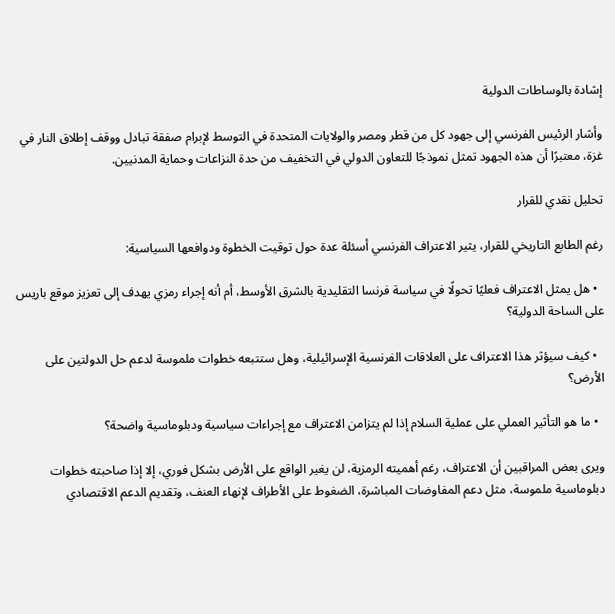إشادة بالوساطات الدولية

وأشار الرئيس الفرنسي إلى جهود كل من قطر ومصر والولايات المتحدة في التوسط لإبرام صفقة تبادل ووقف إطلاق النار في غزة، معتبرًا أن هذه الجهود تمثل نموذجًا للتعاون الدولي في التخفيف من حدة النزاعات وحماية المدنيين.

تحليل نقدي للقرار

رغم الطابع التاريخي للقرار، يثير الاعتراف الفرنسي أسئلة عدة حول توقيت الخطوة ودوافعها السياسية:

  • هل يمثل الاعتراف فعليًا تحولًا في سياسة فرنسا التقليدية بالشرق الأوسط، أم أنه إجراء رمزي يهدف إلى تعزيز موقع باريس على الساحة الدولية؟

  • كيف سيؤثر هذا الاعتراف على العلاقات الفرنسية الإسرائيلية، وهل ستتبعه خطوات ملموسة لدعم حل الدولتين على الأرض؟

  • ما هو التأثير العملي على عملية السلام إذا لم يتزامن الاعتراف مع إجراءات سياسية ودبلوماسية واضحة؟

ويرى بعض المراقبين أن الاعتراف، رغم أهميته الرمزية، لن يغير الواقع على الأرض بشكل فوري، إلا إذا صاحبته خطوات دبلوماسية ملموسة، مثل دعم المفاوضات المباشرة، الضغوط على الأطراف لإنهاء العنف، وتقديم الدعم الاقتصادي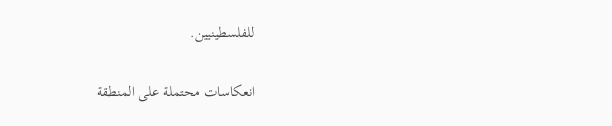للفلسطينيين.

انعكاسات محتملة على المنطقة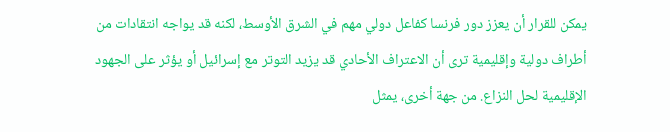يمكن للقرار أن يعزز دور فرنسا كفاعل دولي مهم في الشرق الأوسط، لكنه قد يواجه انتقادات من أطراف دولية وإقليمية ترى أن الاعتراف الأحادي قد يزيد التوتر مع إسرائيل أو يؤثر على الجهود الإقليمية لحل النزاع. من جهة أخرى، يمثل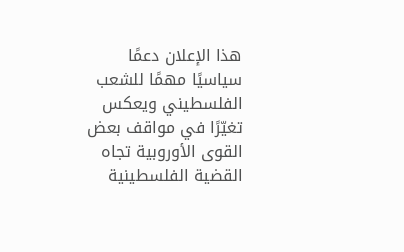هذا الإعلان دعمًا سياسيًا مهمًا للشعب الفلسطيني ويعكس تغيّرًا في مواقف بعض القوى الأوروبية تجاه القضية الفلسطينية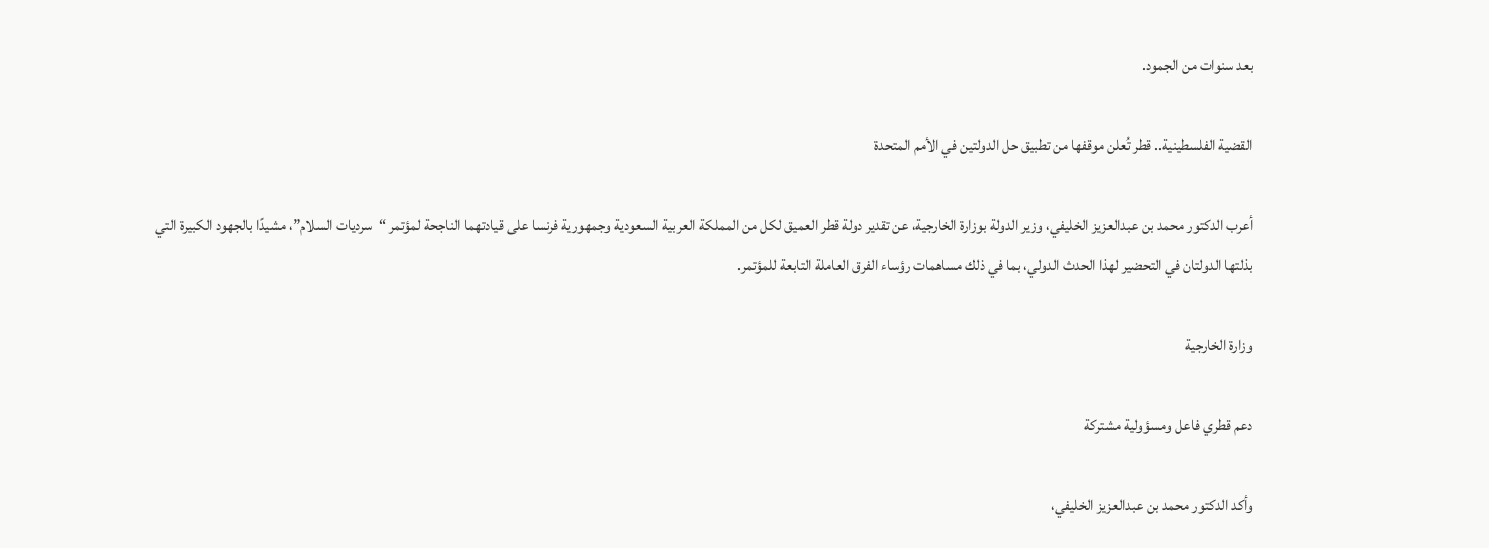بعد سنوات من الجمود.

القضية الفلسطينية.. قطر تُعلن موقفها من تطبيق حل الدولتين في الأمم المتحدة

أعرب الدكتور محمد بن عبدالعزيز الخليفي، وزير الدولة بوزارة الخارجية، عن تقدير دولة قطر العميق لكل من المملكة العربية السعودية وجمهورية فرنسا على قيادتهما الناجحة لمؤتمر “سرديات السلام”، مشيدًا بالجهود الكبيرة التي بذلتها الدولتان في التحضير لهذا الحدث الدولي، بما في ذلك مساهمات رؤساء الفرق العاملة التابعة للمؤتمر.

وزارة الخارجية

دعم قطري فاعل ومسؤولية مشتركة

وأكد الدكتور محمد بن عبدالعزيز الخليفي،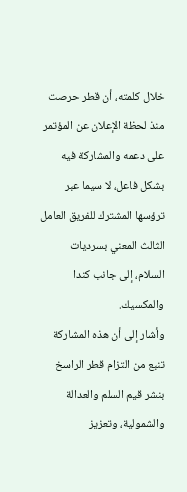خلال كلمته، أن قطر حرصت منذ لحظة الإعلان عن المؤتمر على دعمه والمشاركة فيه بشكل فاعل، لا سيما عبر ترؤسها المشترك للفريق العامل الثالث المعني بسرديات السلام، إلى جانب كندا والمكسيك.
وأشار إلى أن هذه المشاركة تنبع من التزام قطر الراسخ بنشر قيم السلم والعدالة والشمولية، وتعزيز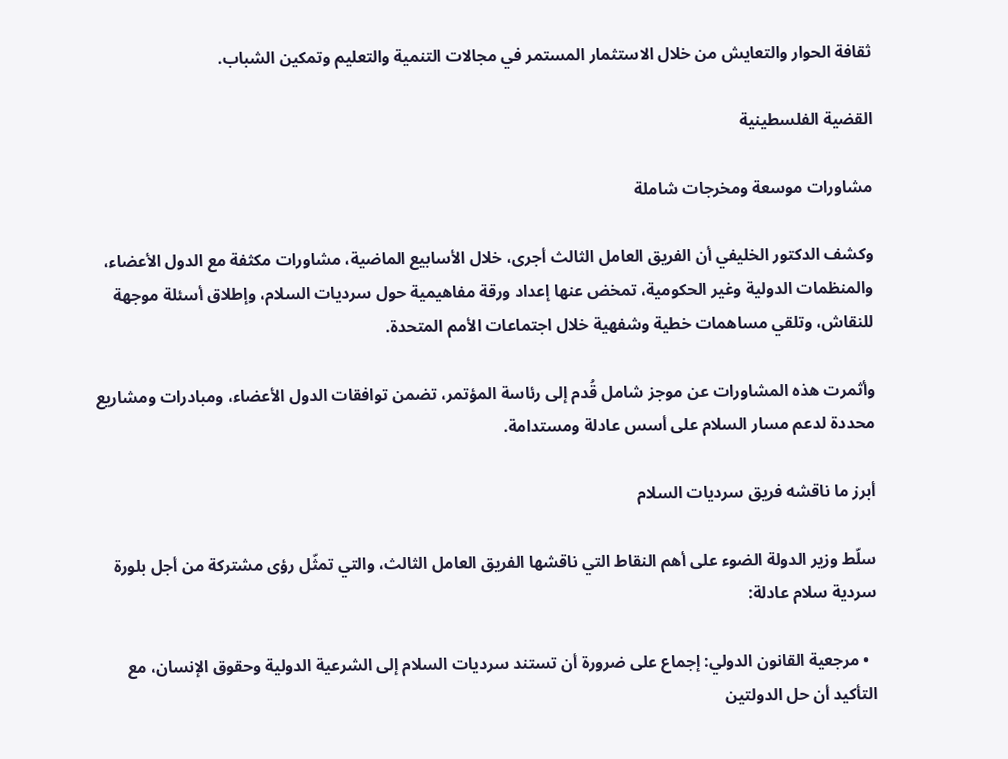ثقافة الحوار والتعايش من خلال الاستثمار المستمر في مجالات التنمية والتعليم وتمكين الشباب.

القضية الفلسطينية

مشاورات موسعة ومخرجات شاملة

وكشف الدكتور الخليفي أن الفريق العامل الثالث أجرى، خلال الأسابيع الماضية، مشاورات مكثفة مع الدول الأعضاء، والمنظمات الدولية وغير الحكومية، تمخض عنها إعداد ورقة مفاهيمية حول سرديات السلام، وإطلاق أسئلة موجهة للنقاش، وتلقي مساهمات خطية وشفهية خلال اجتماعات الأمم المتحدة.

وأثمرت هذه المشاورات عن موجز شامل قُدم إلى رئاسة المؤتمر، تضمن توافقات الدول الأعضاء، ومبادرات ومشاريع محددة لدعم مسار السلام على أسس عادلة ومستدامة.

أبرز ما ناقشه فريق سرديات السلام

سلّط وزير الدولة الضوء على أهم النقاط التي ناقشها الفريق العامل الثالث، والتي تمثّل رؤى مشتركة من أجل بلورة سردية سلام عادلة:

  • مرجعية القانون الدولي: إجماع على ضرورة أن تستند سرديات السلام إلى الشرعية الدولية وحقوق الإنسان، مع التأكيد أن حل الدولتين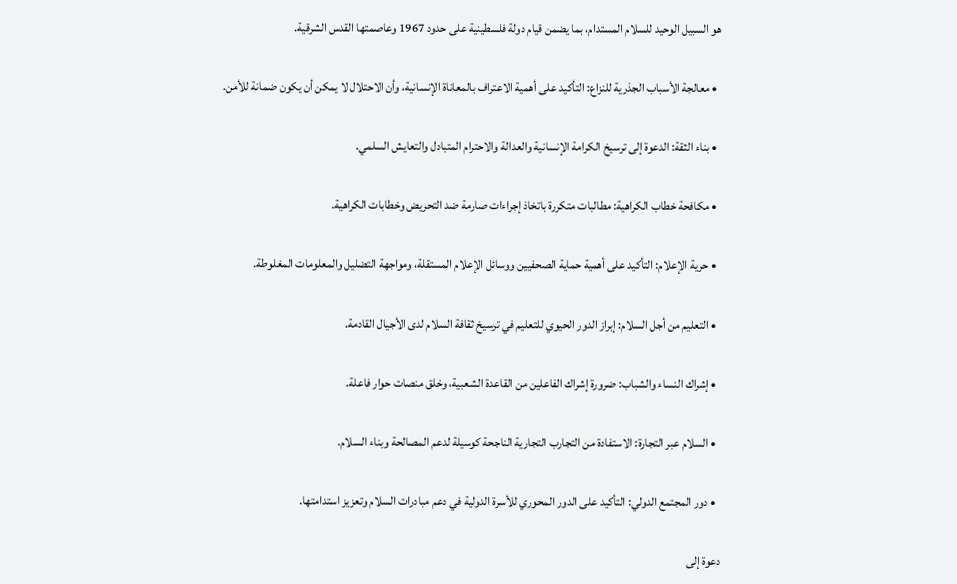هو السبيل الوحيد للسلام المستدام، بما يضمن قيام دولة فلسطينية على حدود 1967 وعاصمتها القدس الشرقية.

  • معالجة الأسباب الجذرية للنزاع: التأكيد على أهمية الاعتراف بالمعاناة الإنسانية، وأن الاحتلال لا يمكن أن يكون ضمانة للأمن.

  • بناء الثقة: الدعوة إلى ترسيخ الكرامة الإنسانية والعدالة والاحترام المتبادل والتعايش السلمي.

  • مكافحة خطاب الكراهية: مطالبات متكررة باتخاذ إجراءات صارمة ضد التحريض وخطابات الكراهية.

  • حرية الإعلام: التأكيد على أهمية حماية الصحفيين ووسائل الإعلام المستقلة، ومواجهة التضليل والمعلومات المغلوطة.

  • التعليم من أجل السلام: إبراز الدور الحيوي للتعليم في ترسيخ ثقافة السلام لدى الأجيال القادمة.

  • إشراك النساء والشباب: ضرورة إشراك الفاعلين من القاعدة الشعبية، وخلق منصات حوار فاعلة.

  • السلام عبر التجارة: الاستفادة من التجارب التجارية الناجحة كوسيلة لدعم المصالحة وبناء السلام.

  • دور المجتمع الدولي: التأكيد على الدور المحوري للأسرة الدولية في دعم مبادرات السلام وتعزيز استدامتها.

دعوة إلى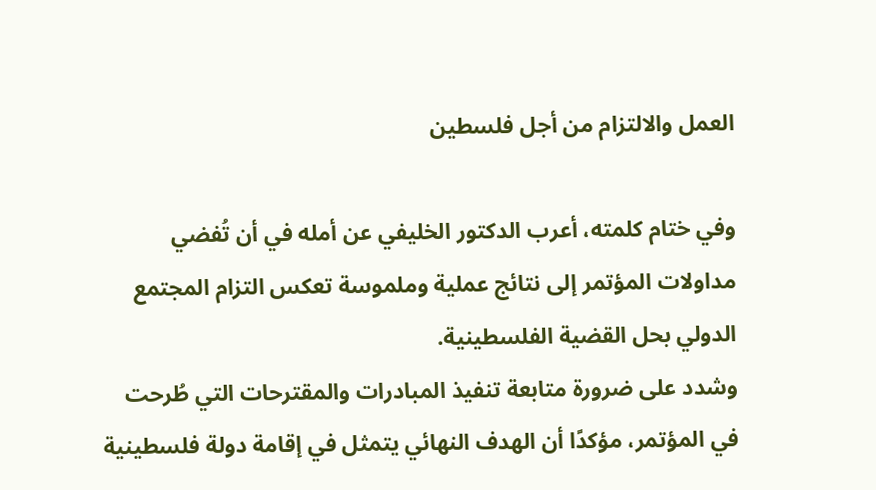العمل والالتزام من أجل فلسطين

وفي ختام كلمته، أعرب الدكتور الخليفي عن أمله في أن تُفضي مداولات المؤتمر إلى نتائج عملية وملموسة تعكس التزام المجتمع الدولي بحل القضية الفلسطينية.
وشدد على ضرورة متابعة تنفيذ المبادرات والمقترحات التي طُرحت في المؤتمر، مؤكدًا أن الهدف النهائي يتمثل في إقامة دولة فلسطينية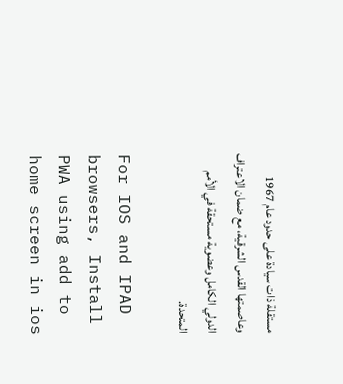مستقلة ذات سيادة على حدود عام 1967 وعاصمتها القدس الشرقية، مع ضمان الاعتراف الدولي الكامل وعضوية مستحقة في الأمم المتحدة.

For IOS and IPAD browsers, Install PWA using add to home screen in ios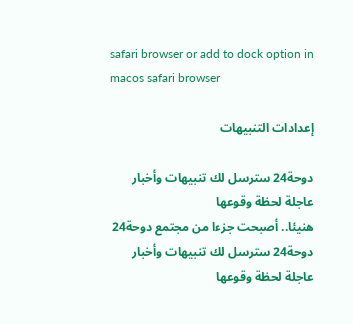safari browser or add to dock option in macos safari browser

إعدادات التنبيهات

دوحة24 سترسل لك تنبيهات وأخبار عاجلة لحظة وقوعها
هنيئا.. أصبحت جزءا من مجتمع دوحة24
دوحة24 سترسل لك تنبيهات وأخبار عاجلة لحظة وقوعها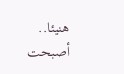هنيئا.. أصبحت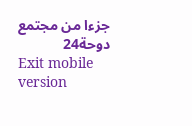جزءا من مجتمع دوحة24
Exit mobile version